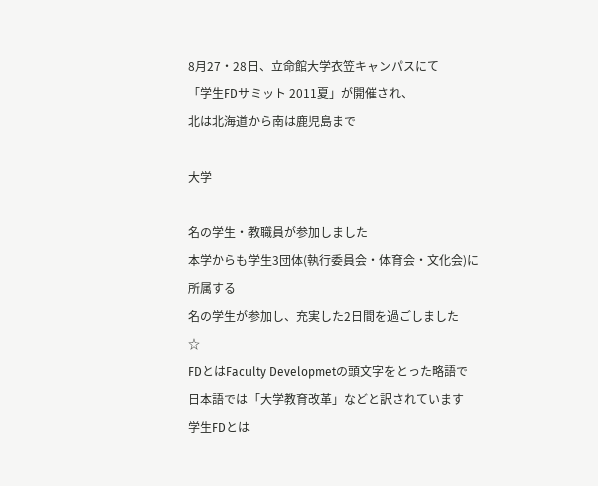8月27・28日、立命館大学衣笠キャンパスにて
「学生FDサミット 2011夏」が開催され、
北は北海道から南は鹿児島まで

大学

名の学生・教職員が参加しました
本学からも学生3団体(執行委員会・体育会・文化会)に
所属する
名の学生が参加し、充実した2日間を過ごしました
☆
FDとはFaculty Developmetの頭文字をとった略語で
日本語では「大学教育改革」などと訳されています
学生FDとは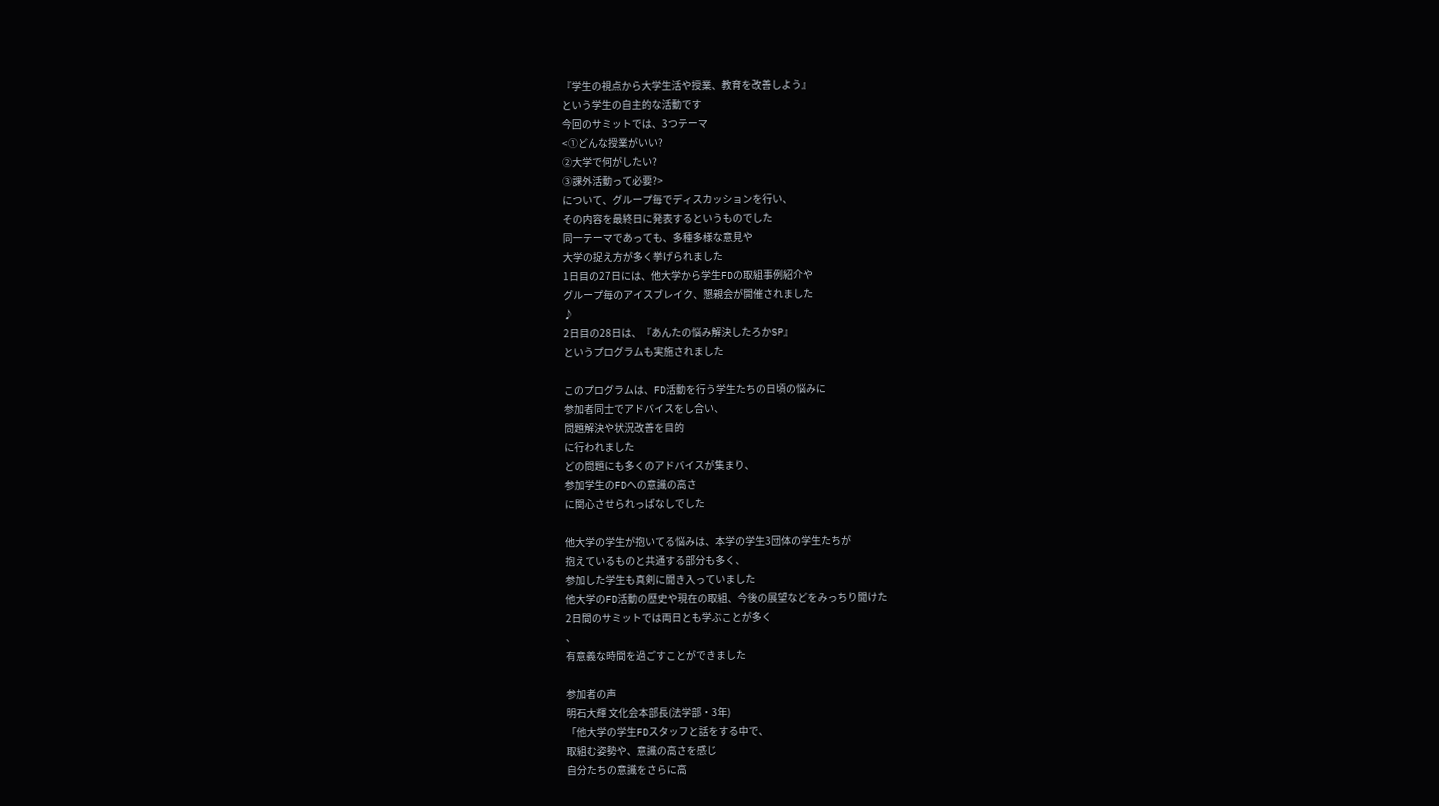『学生の視点から大学生活や授業、教育を改善しよう』
という学生の自主的な活動です
今回のサミットでは、3つテーマ
<①どんな授業がいい?
②大学で何がしたい?
③課外活動って必要?>
について、グループ毎でディスカッションを行い、
その内容を最終日に発表するというものでした
同一テーマであっても、多種多様な意見や
大学の捉え方が多く挙げられました
1日目の27日には、他大学から学生FDの取組事例紹介や
グループ毎のアイスブレイク、懇親会が開催されました
♪
2日目の28日は、『あんたの悩み解決したろかSP』
というプログラムも実施されました

このプログラムは、FD活動を行う学生たちの日頃の悩みに
参加者同士でアドバイスをし合い、
問題解決や状況改善を目的
に行われました
どの問題にも多くのアドバイスが集まり、
参加学生のFDへの意識の高さ
に関心させられっぱなしでした

他大学の学生が抱いてる悩みは、本学の学生3団体の学生たちが
抱えているものと共通する部分も多く、
参加した学生も真剣に聞き入っていました
他大学のFD活動の歴史や現在の取組、今後の展望などをみっちり聞けた
2日間のサミットでは両日とも学ぶことが多く
、
有意義な時間を過ごすことができました

参加者の声
明石大輝 文化会本部長(法学部・3年)
「他大学の学生FDスタッフと話をする中で、
取組む姿勢や、意識の高さを感じ
自分たちの意識をさらに高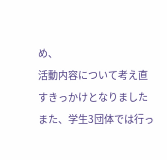め、
活動内容について考え直すきっかけとなりました
また、学生3団体では行っ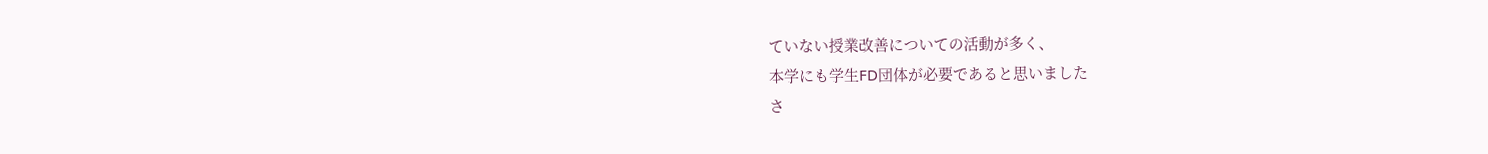ていない授業改善についての活動が多く、
本学にも学生FD団体が必要であると思いました
さ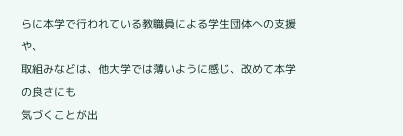らに本学で行われている教職員による学生団体への支援や、
取組みなどは、他大学では薄いように感じ、改めて本学の良さにも
気づくことが出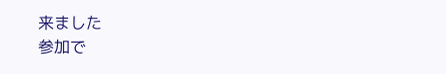来ました
参加で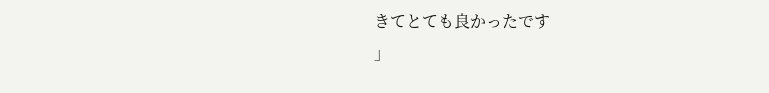きてとても良かったです
」